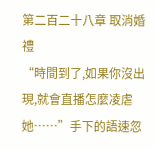第二百二十八章 取消婚禮
“時間到了,如果你沒出現,就會直播怎麼凌虐她……”手下的語速忽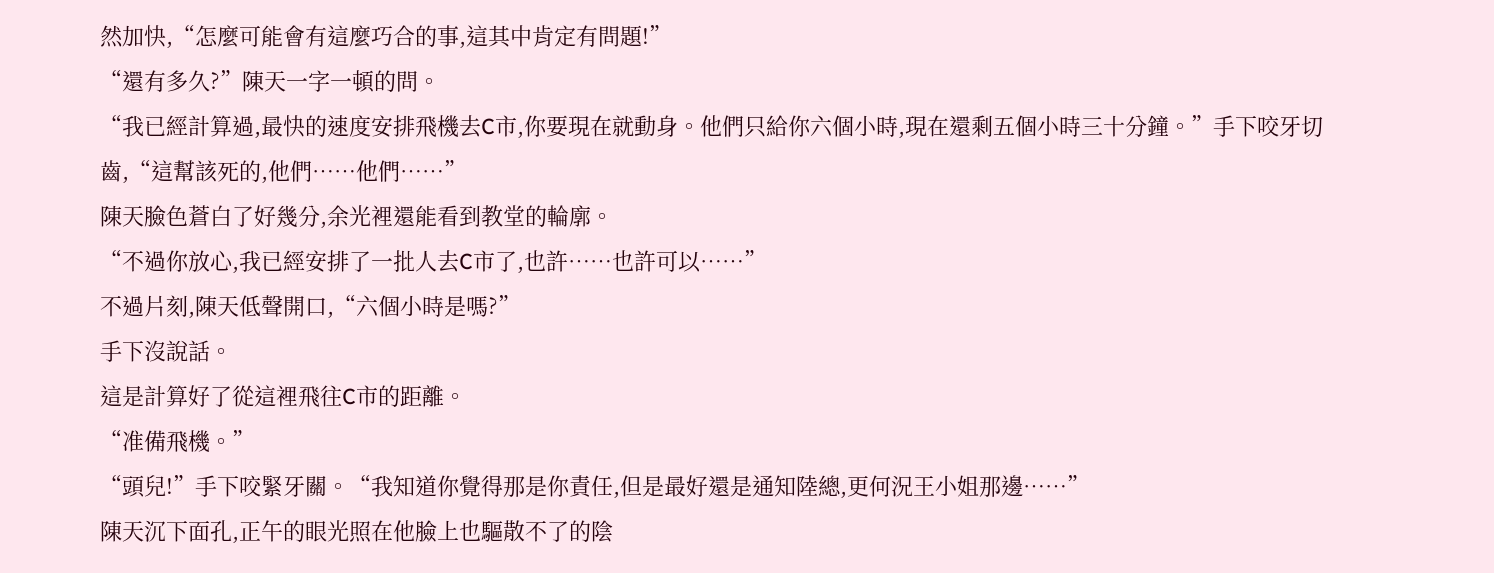然加快,“怎麼可能會有這麼巧合的事,這其中肯定有問題!”
“還有多久?”陳天一字一頓的問。
“我已經計算過,最快的速度安排飛機去C市,你要現在就動身。他們只給你六個小時,現在還剩五個小時三十分鐘。”手下咬牙切齒,“這幫該死的,他們……他們……”
陳天臉色蒼白了好幾分,余光裡還能看到教堂的輪廓。
“不過你放心,我已經安排了一批人去C市了,也許……也許可以……”
不過片刻,陳天低聲開口,“六個小時是嗎?”
手下沒說話。
這是計算好了從這裡飛往C市的距離。
“准備飛機。”
“頭兒!”手下咬緊牙關。“我知道你覺得那是你責任,但是最好還是通知陸總,更何況王小姐那邊……”
陳天沉下面孔,正午的眼光照在他臉上也驅散不了的陰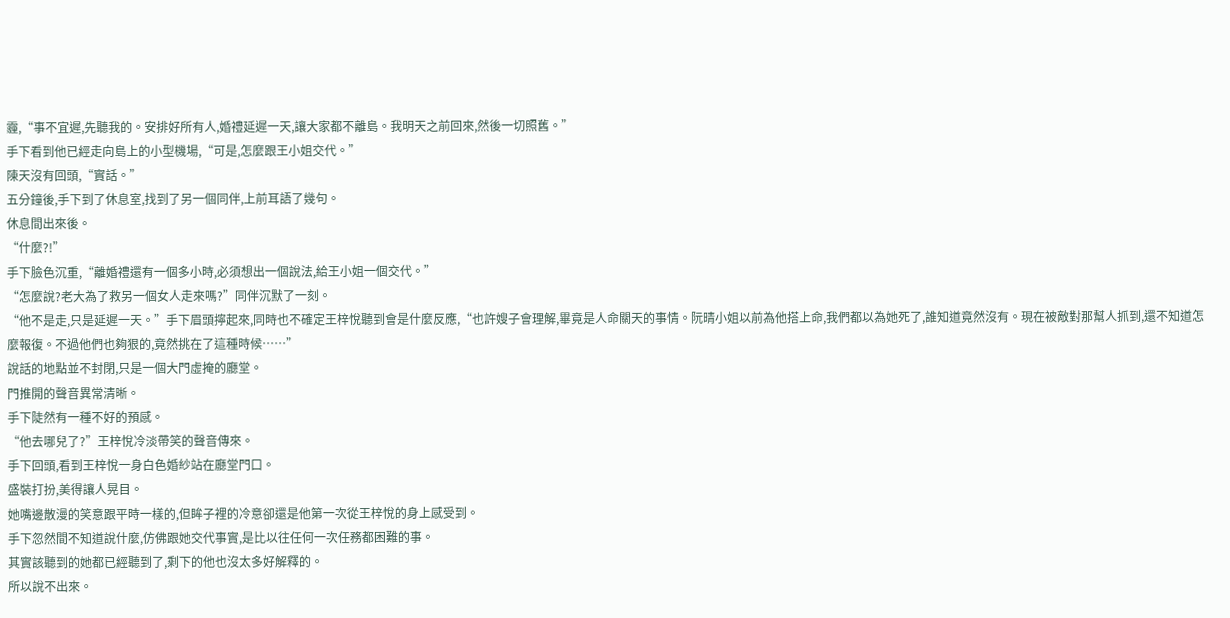霾,“事不宜遲,先聽我的。安排好所有人,婚禮延遲一天,讓大家都不離島。我明天之前回來,然後一切照舊。”
手下看到他已經走向島上的小型機場,“可是,怎麼跟王小姐交代。”
陳天沒有回頭,“實話。”
五分鐘後,手下到了休息室,找到了另一個同伴,上前耳語了幾句。
休息間出來後。
“什麼?!”
手下臉色沉重,“離婚禮還有一個多小時,必須想出一個說法,給王小姐一個交代。”
“怎麼說?老大為了救另一個女人走來嗎?”同伴沉默了一刻。
“他不是走,只是延遲一天。”手下眉頭擰起來,同時也不確定王梓悅聽到會是什麼反應,“也許嫂子會理解,畢竟是人命關天的事情。阮晴小姐以前為他搭上命,我們都以為她死了,誰知道竟然沒有。現在被敵對那幫人抓到,還不知道怎麼報復。不過他們也夠狠的,竟然挑在了這種時候……”
說話的地點並不封閉,只是一個大門虛掩的廳堂。
門推開的聲音異常清晰。
手下陡然有一種不好的預感。
“他去哪兒了?”王梓悅冷淡帶笑的聲音傳來。
手下回頭,看到王梓悅一身白色婚紗站在廳堂門口。
盛裝打扮,美得讓人晃目。
她嘴邊散漫的笑意跟平時一樣的,但眸子裡的冷意卻還是他第一次從王梓悅的身上感受到。
手下忽然間不知道說什麼,仿佛跟她交代事實,是比以往任何一次任務都困難的事。
其實該聽到的她都已經聽到了,剩下的他也沒太多好解釋的。
所以說不出來。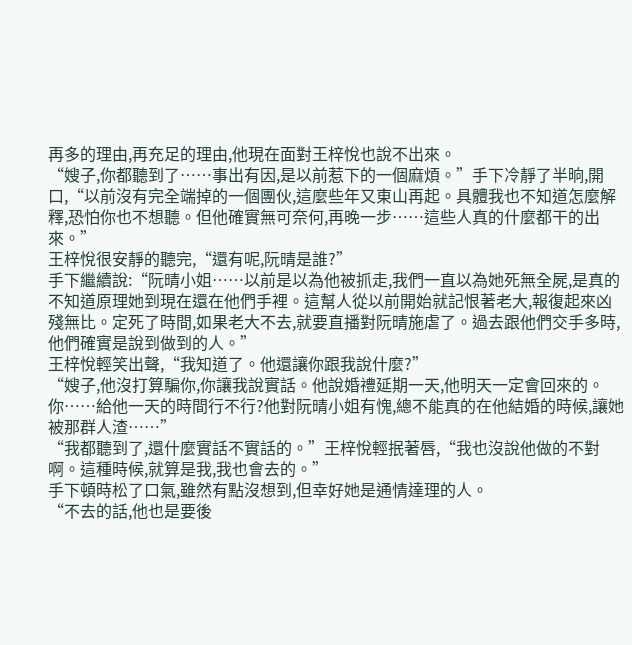再多的理由,再充足的理由,他現在面對王梓悅也說不出來。
“嫂子,你都聽到了……事出有因,是以前惹下的一個麻煩。”手下冷靜了半晌,開口,“以前沒有完全端掉的一個團伙,這麼些年又東山再起。具體我也不知道怎麼解釋,恐怕你也不想聽。但他確實無可奈何,再晚一步……這些人真的什麼都干的出來。”
王梓悅很安靜的聽完,“還有呢,阮晴是誰?”
手下繼續說:“阮晴小姐……以前是以為他被抓走,我們一直以為她死無全屍,是真的不知道原理她到現在還在他們手裡。這幫人從以前開始就記恨著老大,報復起來凶殘無比。定死了時間,如果老大不去,就要直播對阮晴施虐了。過去跟他們交手多時,他們確實是說到做到的人。”
王梓悅輕笑出聲,“我知道了。他還讓你跟我說什麼?”
“嫂子,他沒打算騙你,你讓我說實話。他說婚禮延期一天,他明天一定會回來的。你……給他一天的時間行不行?他對阮晴小姐有愧,總不能真的在他結婚的時候,讓她被那群人渣……”
“我都聽到了,還什麼實話不實話的。”王梓悅輕抿著唇,“我也沒說他做的不對啊。這種時候,就算是我,我也會去的。”
手下頓時松了口氣,雖然有點沒想到,但幸好她是通情達理的人。
“不去的話,他也是要後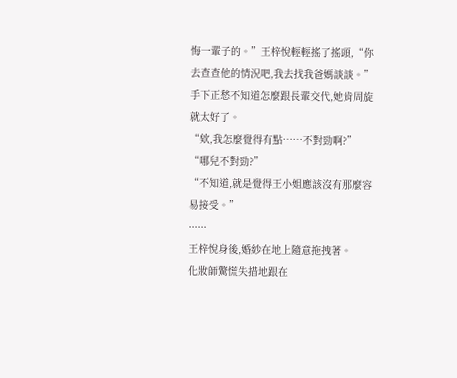悔一輩子的。”王梓悅輕輕搖了搖頭,“你去查查他的情況吧,我去找我爸媽談談。”
手下正愁不知道怎麼跟長輩交代,她肯周旋就太好了。
“欸,我怎麼覺得有點……不對勁啊?”
“哪兒不對勁?”
“不知道,就是覺得王小姐應該沒有那麼容易接受。”
······
王梓悅身後,婚紗在地上隨意拖拽著。
化妝師驚慌失措地跟在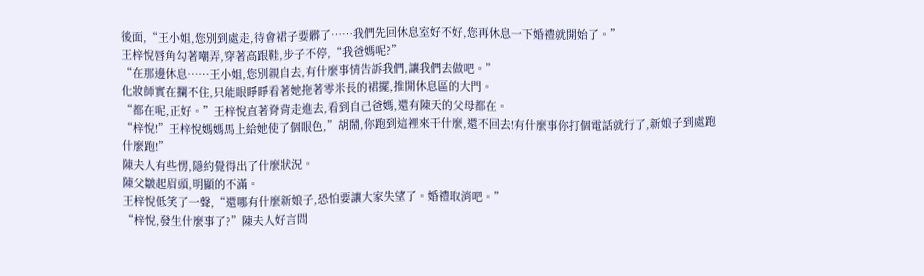後面,“王小姐,您別到處走,待會裙子要髒了……我們先回休息室好不好,您再休息一下婚禮就開始了。”
王梓悅唇角勾著嘲弄,穿著高跟鞋,步子不停,“我爸媽呢?”
“在那邊休息……王小姐,您別親自去,有什麼事情告訴我們,讓我們去做吧。”
化妝師實在攔不住,只能眼睜睜看著她拖著零米長的裙擺,推開休息區的大門。
“都在呢,正好。”王梓悅直著脊背走進去,看到自己爸媽,還有陳天的父母都在。
“梓悅!”王梓悅媽媽馬上給她使了個眼色,”胡鬧,你跑到這裡來干什麼,還不回去!有什麼事你打個電話就行了,新娘子到處跑什麼跑!”
陳夫人有些愣,隱約覺得出了什麼狀況。
陳父皺起眉頭,明顯的不滿。
王梓悅低笑了一聲,“還哪有什麼新娘子,恐怕要讓大家失望了。婚禮取消吧。”
“梓悅,發生什麼事了?”陳夫人好言問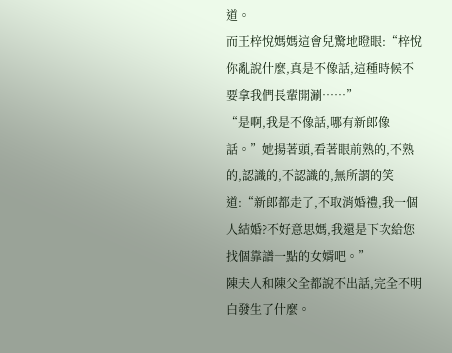道。
而王梓悅媽媽這會兒驚地瞪眼:“梓悅你亂說什麼,真是不像話,這種時候不要拿我們長輩開涮……”
“是啊,我是不像話,哪有新郎像話。”她揚著頭,看著眼前熟的,不熟的,認識的,不認識的,無所謂的笑道:“新郎都走了,不取消婚禮,我一個人結婚?不好意思媽,我還是下次給您找個靠譜一點的女婿吧。”
陳夫人和陳父全都說不出話,完全不明白發生了什麼。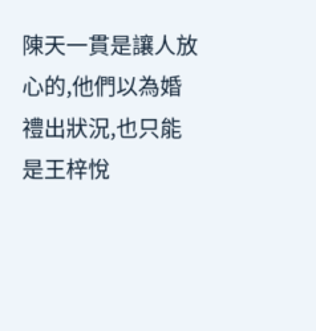陳天一貫是讓人放心的,他們以為婚禮出狀況,也只能是王梓悅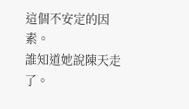這個不安定的因素。
誰知道她說陳天走了。